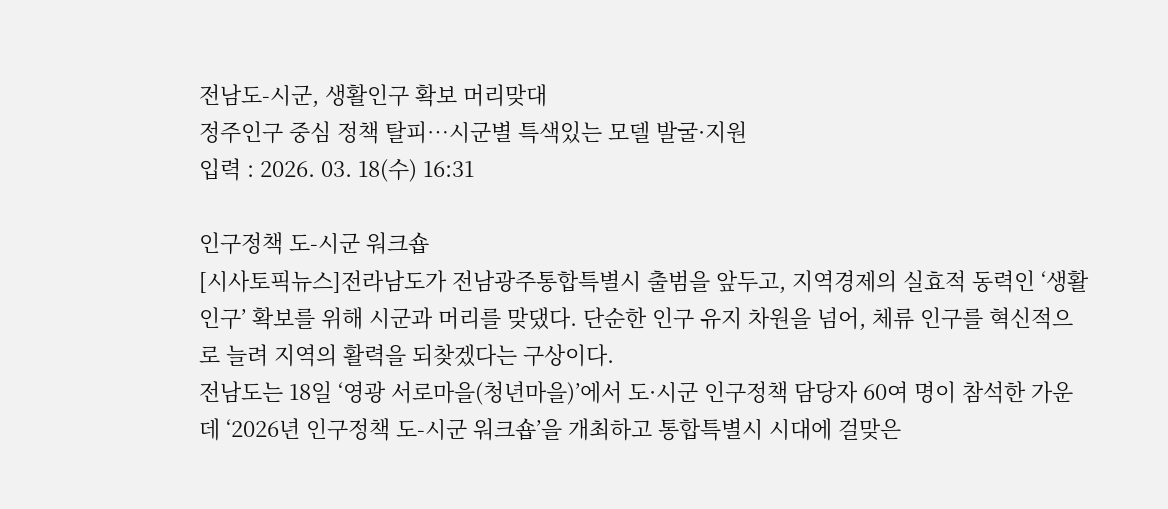전남도-시군, 생활인구 확보 머리맞대
정주인구 중심 정책 탈피…시군별 특색있는 모델 발굴·지원
입력 : 2026. 03. 18(수) 16:31

인구정책 도-시군 워크숍
[시사토픽뉴스]전라남도가 전남광주통합특별시 출범을 앞두고, 지역경제의 실효적 동력인 ‘생활인구’ 확보를 위해 시군과 머리를 맞댔다. 단순한 인구 유지 차원을 넘어, 체류 인구를 혁신적으로 늘려 지역의 활력을 되찾겠다는 구상이다.
전남도는 18일 ‘영광 서로마을(청년마을)’에서 도·시군 인구정책 담당자 60여 명이 참석한 가운데 ‘2026년 인구정책 도-시군 워크숍’을 개최하고 통합특별시 시대에 걸맞은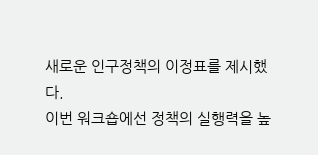새로운 인구정책의 이정표를 제시했다.
이번 워크숍에선 정책의 실행력을 높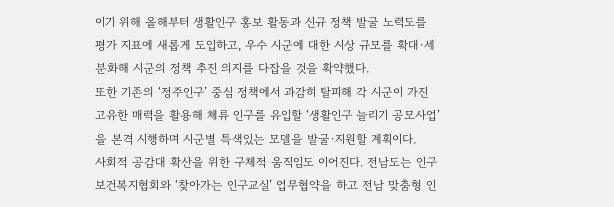이기 위해 올해부터 생활인구 홍보 활동과 신규 정책 발굴 노력도를 평가 지표에 새롭게 도입하고, 우수 시군에 대한 시상 규모를 확대·세분화해 시군의 정책 추진 의지를 다잡을 것을 확약했다.
또한 기존의 ‘정주인구’ 중심 정책에서 과감히 탈피해 각 시군이 가진 고유한 매력을 활용해 체류 인구를 유입할 ‘생활인구 늘리기 공모사업’을 본격 시행하며 시군별 특색있는 모델을 발굴·지원할 계획이다.
사회적 공감대 확산을 위한 구체적 움직임도 이어진다. 전남도는 인구보건복지협회와 ‘찾아가는 인구교실’ 업무협약을 하고 전남 맞춤형 인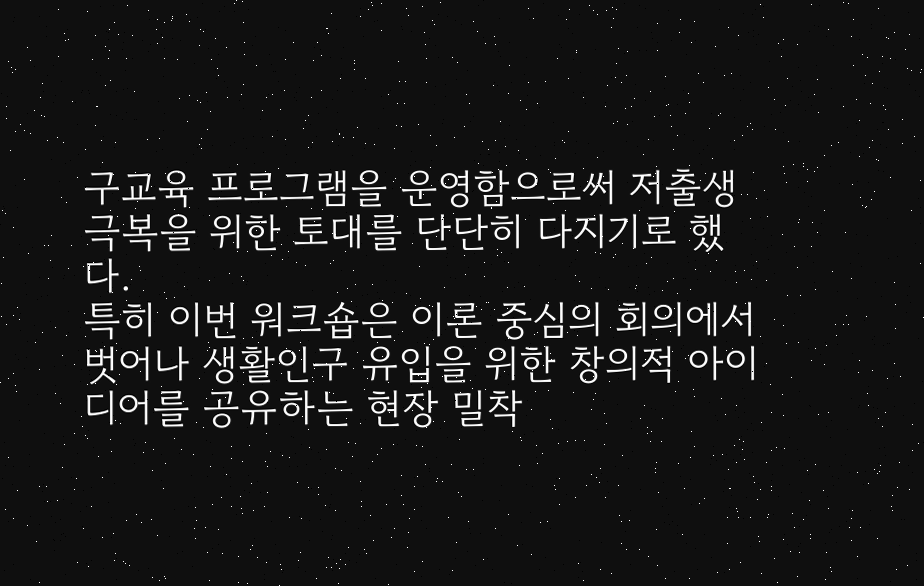구교육 프로그램을 운영함으로써 저출생 극복을 위한 토대를 단단히 다지기로 했다.
특히 이번 워크숍은 이론 중심의 회의에서 벗어나 생활인구 유입을 위한 창의적 아이디어를 공유하는 현장 밀착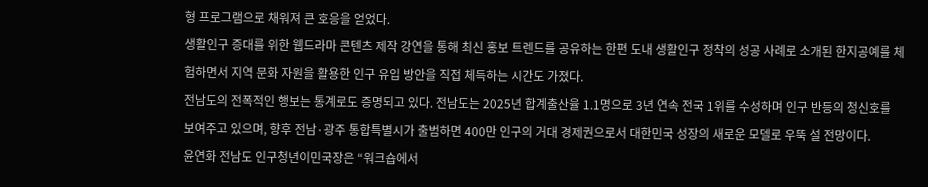형 프로그램으로 채워져 큰 호응을 얻었다.
생활인구 증대를 위한 웹드라마 콘텐츠 제작 강연을 통해 최신 홍보 트렌드를 공유하는 한편 도내 생활인구 정착의 성공 사례로 소개된 한지공예를 체험하면서 지역 문화 자원을 활용한 인구 유입 방안을 직접 체득하는 시간도 가졌다.
전남도의 전폭적인 행보는 통계로도 증명되고 있다. 전남도는 2025년 합계출산율 1.1명으로 3년 연속 전국 1위를 수성하며 인구 반등의 청신호를 보여주고 있으며, 향후 전남·광주 통합특별시가 출범하면 400만 인구의 거대 경제권으로서 대한민국 성장의 새로운 모델로 우뚝 설 전망이다.
윤연화 전남도 인구청년이민국장은 “워크숍에서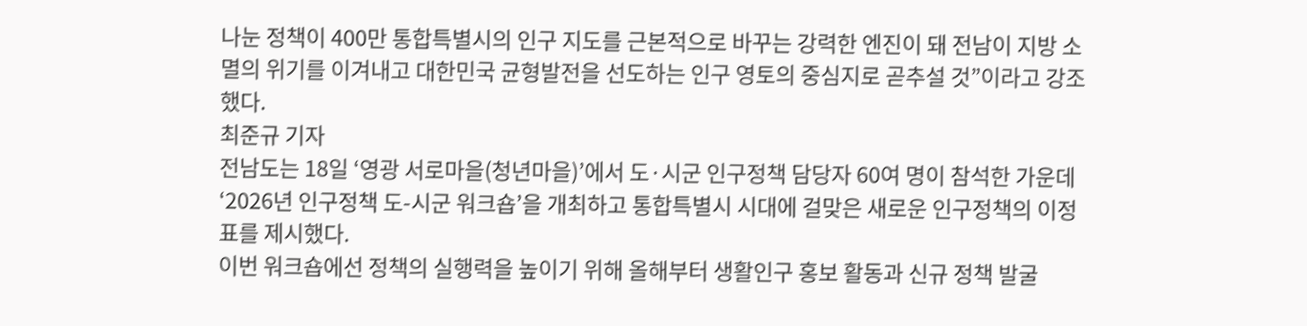나눈 정책이 400만 통합특별시의 인구 지도를 근본적으로 바꾸는 강력한 엔진이 돼 전남이 지방 소멸의 위기를 이겨내고 대한민국 균형발전을 선도하는 인구 영토의 중심지로 곧추설 것”이라고 강조했다.
최준규 기자
전남도는 18일 ‘영광 서로마을(청년마을)’에서 도·시군 인구정책 담당자 60여 명이 참석한 가운데 ‘2026년 인구정책 도-시군 워크숍’을 개최하고 통합특별시 시대에 걸맞은 새로운 인구정책의 이정표를 제시했다.
이번 워크숍에선 정책의 실행력을 높이기 위해 올해부터 생활인구 홍보 활동과 신규 정책 발굴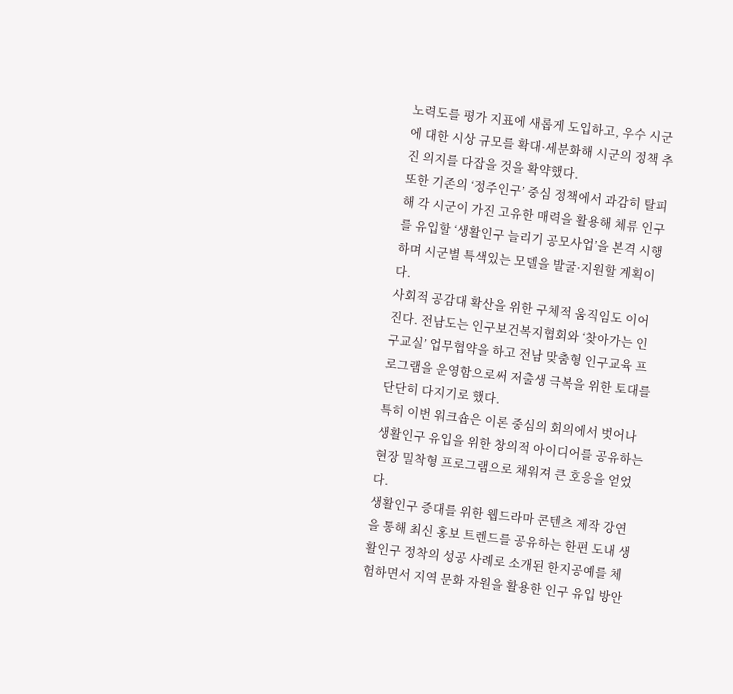노력도를 평가 지표에 새롭게 도입하고, 우수 시군에 대한 시상 규모를 확대·세분화해 시군의 정책 추진 의지를 다잡을 것을 확약했다.
또한 기존의 ‘정주인구’ 중심 정책에서 과감히 탈피해 각 시군이 가진 고유한 매력을 활용해 체류 인구를 유입할 ‘생활인구 늘리기 공모사업’을 본격 시행하며 시군별 특색있는 모델을 발굴·지원할 계획이다.
사회적 공감대 확산을 위한 구체적 움직임도 이어진다. 전남도는 인구보건복지협회와 ‘찾아가는 인구교실’ 업무협약을 하고 전남 맞춤형 인구교육 프로그램을 운영함으로써 저출생 극복을 위한 토대를 단단히 다지기로 했다.
특히 이번 워크숍은 이론 중심의 회의에서 벗어나 생활인구 유입을 위한 창의적 아이디어를 공유하는 현장 밀착형 프로그램으로 채워져 큰 호응을 얻었다.
생활인구 증대를 위한 웹드라마 콘텐츠 제작 강연을 통해 최신 홍보 트렌드를 공유하는 한편 도내 생활인구 정착의 성공 사례로 소개된 한지공예를 체험하면서 지역 문화 자원을 활용한 인구 유입 방안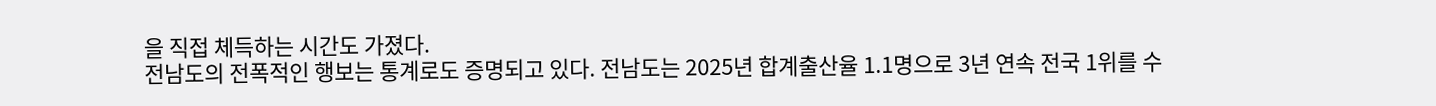을 직접 체득하는 시간도 가졌다.
전남도의 전폭적인 행보는 통계로도 증명되고 있다. 전남도는 2025년 합계출산율 1.1명으로 3년 연속 전국 1위를 수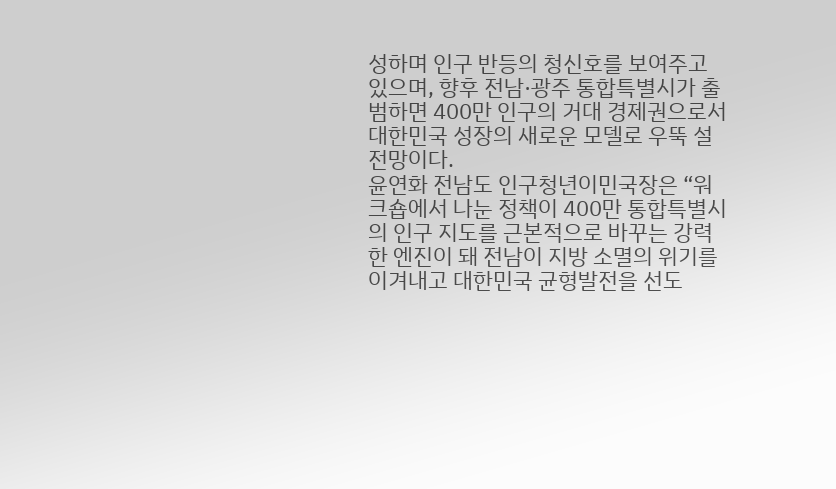성하며 인구 반등의 청신호를 보여주고 있으며, 향후 전남·광주 통합특별시가 출범하면 400만 인구의 거대 경제권으로서 대한민국 성장의 새로운 모델로 우뚝 설 전망이다.
윤연화 전남도 인구청년이민국장은 “워크숍에서 나눈 정책이 400만 통합특별시의 인구 지도를 근본적으로 바꾸는 강력한 엔진이 돼 전남이 지방 소멸의 위기를 이겨내고 대한민국 균형발전을 선도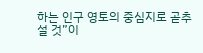하는 인구 영토의 중심지로 곧추설 것”이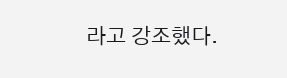라고 강조했다.